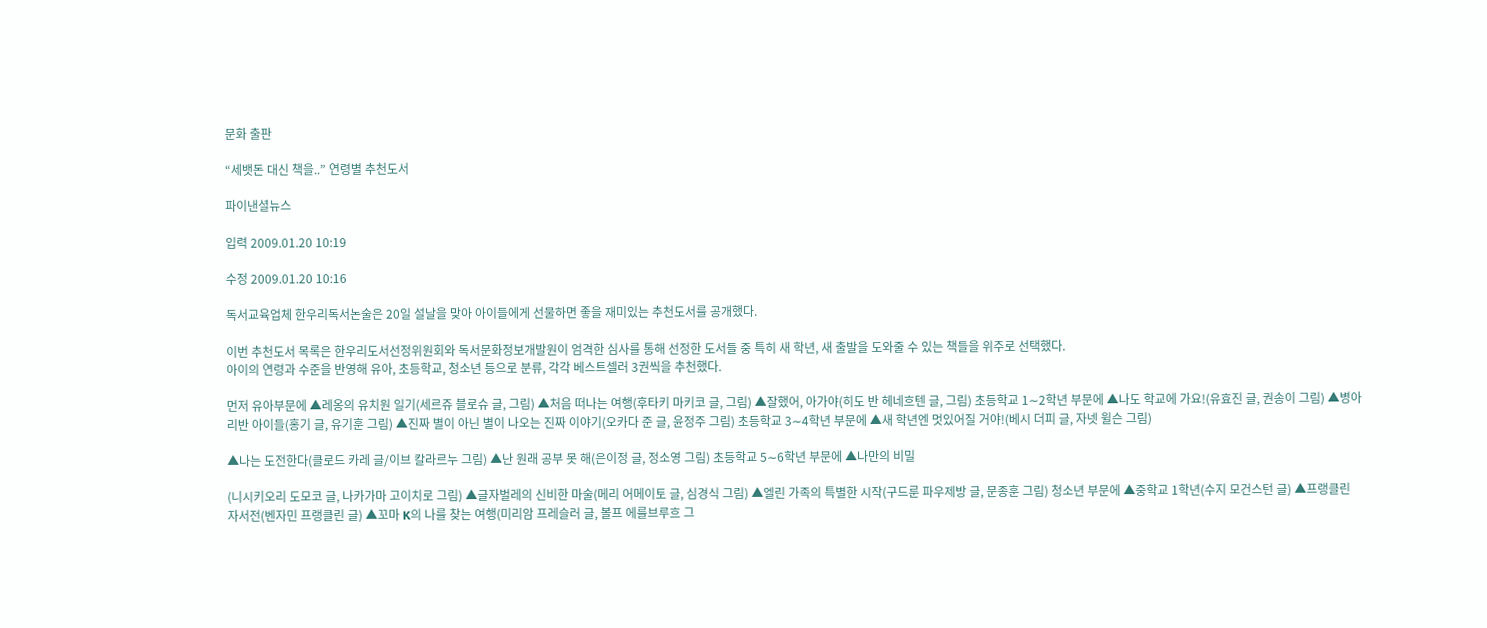문화 출판

“세뱃돈 대신 책을..” 연령별 추천도서

파이낸셜뉴스

입력 2009.01.20 10:19

수정 2009.01.20 10:16

독서교육업체 한우리독서논술은 20일 설날을 맞아 아이들에게 선물하면 좋을 재미있는 추천도서를 공개했다.

이번 추천도서 목록은 한우리도서선정위원회와 독서문화정보개발원이 엄격한 심사를 통해 선정한 도서들 중 특히 새 학년, 새 출발을 도와줄 수 있는 책들을 위주로 선택했다.
아이의 연령과 수준을 반영해 유아, 초등학교, 청소년 등으로 분류, 각각 베스트셀러 3권씩을 추천했다.

먼저 유아부문에 ▲레옹의 유치원 일기(세르쥬 블로슈 글, 그림) ▲처음 떠나는 여행(후타키 마키코 글, 그림) ▲잘했어, 아가야(히도 반 헤네흐텐 글, 그림) 초등학교 1∼2학년 부문에 ▲나도 학교에 가요!(유효진 글, 권송이 그림) ▲병아리반 아이들(홍기 글, 유기훈 그림) ▲진짜 별이 아닌 별이 나오는 진짜 이야기(오카다 준 글, 윤정주 그림) 초등학교 3∼4학년 부문에 ▲새 학년엔 멋있어질 거야!(베시 더피 글, 자넷 윌슨 그림)

▲나는 도전한다(클로드 카레 글/이브 칼라르누 그림) ▲난 원래 공부 못 해(은이정 글, 정소영 그림) 초등학교 5∼6학년 부문에 ▲나만의 비밀

(니시키오리 도모코 글, 나카가마 고이치로 그림) ▲글자벌레의 신비한 마술(메리 어메이토 글, 심경식 그림) ▲엘린 가족의 특별한 시작(구드룬 파우제방 글, 문종훈 그림) 청소년 부문에 ▲중학교 1학년(수지 모건스턴 글) ▲프랭클린 자서전(벤자민 프랭클린 글) ▲꼬마 K의 나를 찾는 여행(미리암 프레슬러 글, 볼프 에를브루흐 그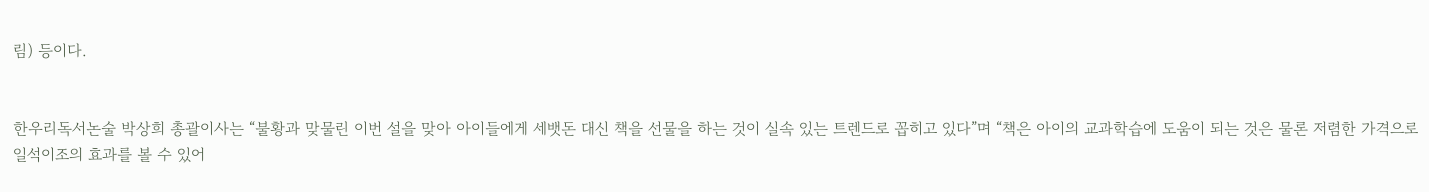림) 등이다.


한우리독서논술 박상희 총괄이사는 “불황과 맞물린 이번 설을 맞아 아이들에게 세뱃돈 대신 책을 선물을 하는 것이 실속 있는 트렌드로 꼽히고 있다”며 “책은 아이의 교과학습에 도움이 되는 것은 물론 저렴한 가격으로 일석이조의 효과를 볼 수 있어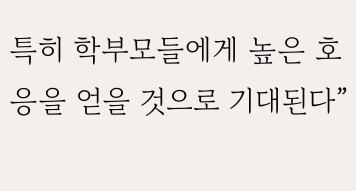특히 학부모들에게 높은 호응을 얻을 것으로 기대된다”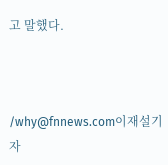고 말했다.



/why@fnnews.com이재설기자